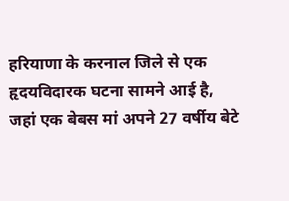हरियाणा के करनाल जिले से एक हृदयविदारक घटना सामने आई है, जहां एक बेबस मां अपने 27 वर्षीय बेटे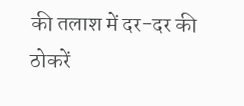की तलाश में दर-दर की ठोकरें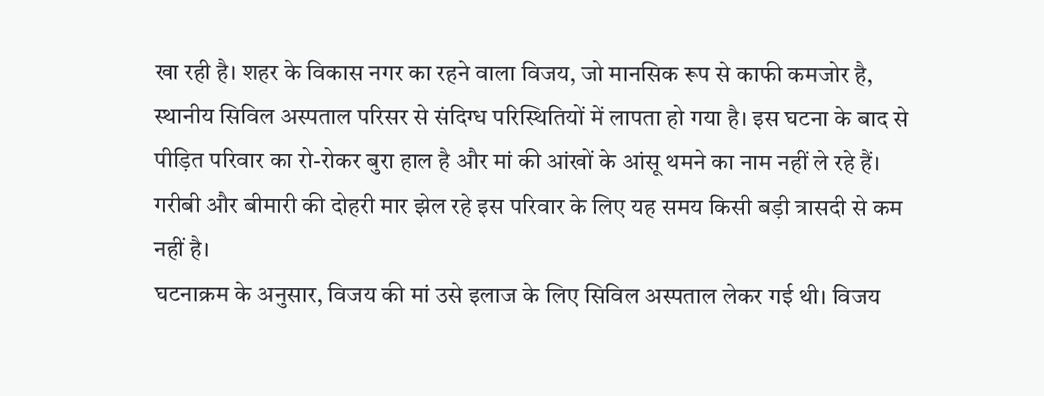खा रही है। शहर के विकास नगर का रहने वाला विजय, जो मानसिक रूप से काफी कमजोर है, स्थानीय सिविल अस्पताल परिसर से संदिग्ध परिस्थितियों में लापता हो गया है। इस घटना के बाद से पीड़ित परिवार का रो-रोकर बुरा हाल है और मां की आंखों के आंसू थमने का नाम नहीं ले रहे हैं। गरीबी और बीमारी की दोहरी मार झेल रहे इस परिवार के लिए यह समय किसी बड़ी त्रासदी से कम नहीं है।
घटनाक्रम के अनुसार, विजय की मां उसे इलाज के लिए सिविल अस्पताल लेकर गई थी। विजय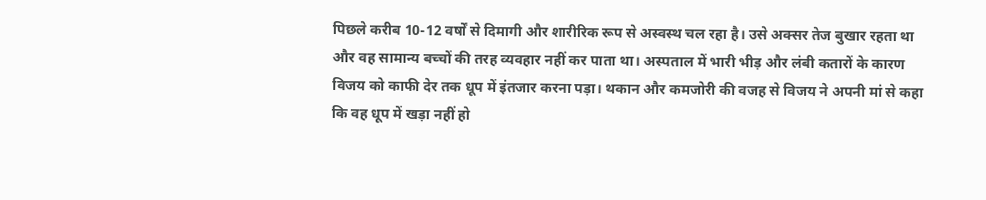पिछले करीब 10-12 वर्षों से दिमागी और शारीरिक रूप से अस्वस्थ चल रहा है। उसे अक्सर तेज बुखार रहता था और वह सामान्य बच्चों की तरह व्यवहार नहीं कर पाता था। अस्पताल में भारी भीड़ और लंबी कतारों के कारण विजय को काफी देर तक धूप में इंतजार करना पड़ा। थकान और कमजोरी की वजह से विजय ने अपनी मां से कहा कि वह धूप में खड़ा नहीं हो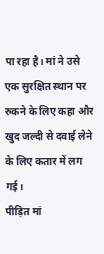पा रहा है। मां ने उसे एक सुरक्षित स्थान पर रुकने के लिए कहा और खुद जल्दी से दवाई लेने के लिए कतार में लग गई।
पीड़ित मां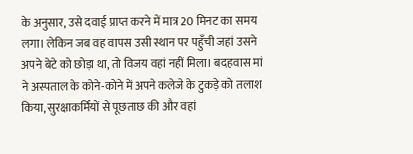के अनुसार, उसे दवाई प्राप्त करने में मात्र 20 मिनट का समय लगा। लेकिन जब वह वापस उसी स्थान पर पहुँची जहां उसने अपने बेटे को छोड़ा था, तो विजय वहां नहीं मिला। बदहवास मां ने अस्पताल के कोने-कोने में अपने कलेजे के टुकड़े को तलाश किया, सुरक्षाकर्मियों से पूछताछ की और वहां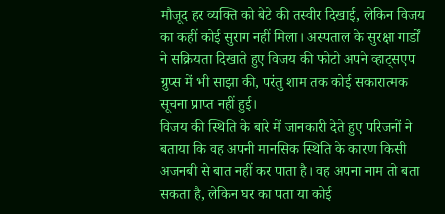मौजूद हर व्यक्ति को बेटे की तस्वीर दिखाई, लेकिन विजय का कहीं कोई सुराग नहीं मिला। अस्पताल के सुरक्षा गार्डों ने सक्रियता दिखाते हुए विजय की फोटो अपने व्हाट्सएप ग्रुप्स में भी साझा की, परंतु शाम तक कोई सकारात्मक सूचना प्राप्त नहीं हुई।
विजय की स्थिति के बारे में जानकारी देते हुए परिजनों ने बताया कि वह अपनी मानसिक स्थिति के कारण किसी अजनबी से बात नहीं कर पाता है। वह अपना नाम तो बता सकता है, लेकिन घर का पता या कोई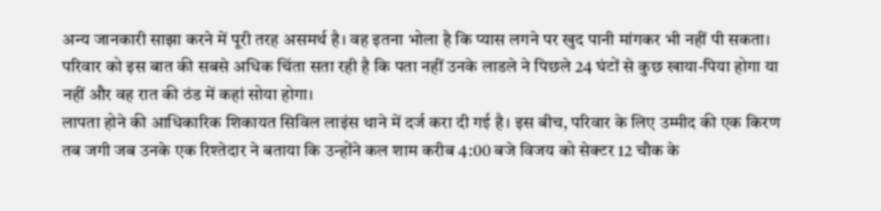अन्य जानकारी साझा करने में पूरी तरह असमर्थ है। वह इतना भोला है कि प्यास लगने पर खुद पानी मांगकर भी नहीं पी सकता। परिवार को इस बात की सबसे अधिक चिंता सता रही है कि पता नहीं उनके लाडले ने पिछले 24 घंटों से कुछ खाया-पिया होगा या नहीं और वह रात की ठंड में कहां सोया होगा।
लापता होने की आधिकारिक शिकायत सिविल लाइंस थाने में दर्ज करा दी गई है। इस बीच, परिवार के लिए उम्मीद की एक किरण तब जगी जब उनके एक रिश्तेदार ने बताया कि उन्होंने कल शाम करीब 4:00 बजे विजय को सेक्टर 12 चौक के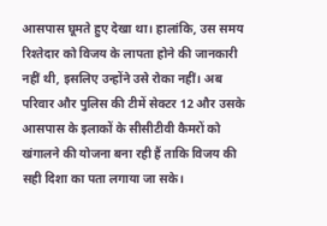आसपास घूमते हुए देखा था। हालांकि, उस समय रिश्तेदार को विजय के लापता होने की जानकारी नहीं थी, इसलिए उन्होंने उसे रोका नहीं। अब परिवार और पुलिस की टीमें सेक्टर 12 और उसके आसपास के इलाकों के सीसीटीवी कैमरों को खंगालने की योजना बना रही हैं ताकि विजय की सही दिशा का पता लगाया जा सके।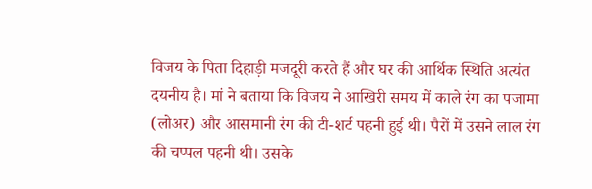विजय के पिता दिहाड़ी मजदूरी करते हैं और घर की आर्थिक स्थिति अत्यंत दयनीय है। मां ने बताया कि विजय ने आखिरी समय में काले रंग का पजामा (लोअर) और आसमानी रंग की टी-शर्ट पहनी हुई थी। पैरों में उसने लाल रंग की चप्पल पहनी थी। उसके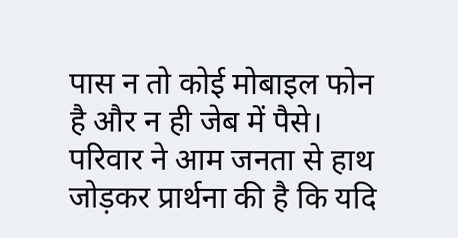पास न तो कोई मोबाइल फोन है और न ही जेब में पैसे। परिवार ने आम जनता से हाथ जोड़कर प्रार्थना की है कि यदि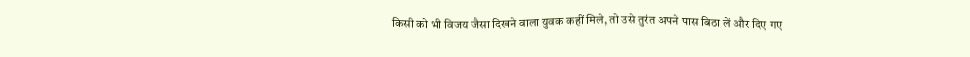किसी को भी विजय जैसा दिखने वाला युवक कहीं मिले, तो उसे तुरंत अपने पास बिठा लें और दिए गए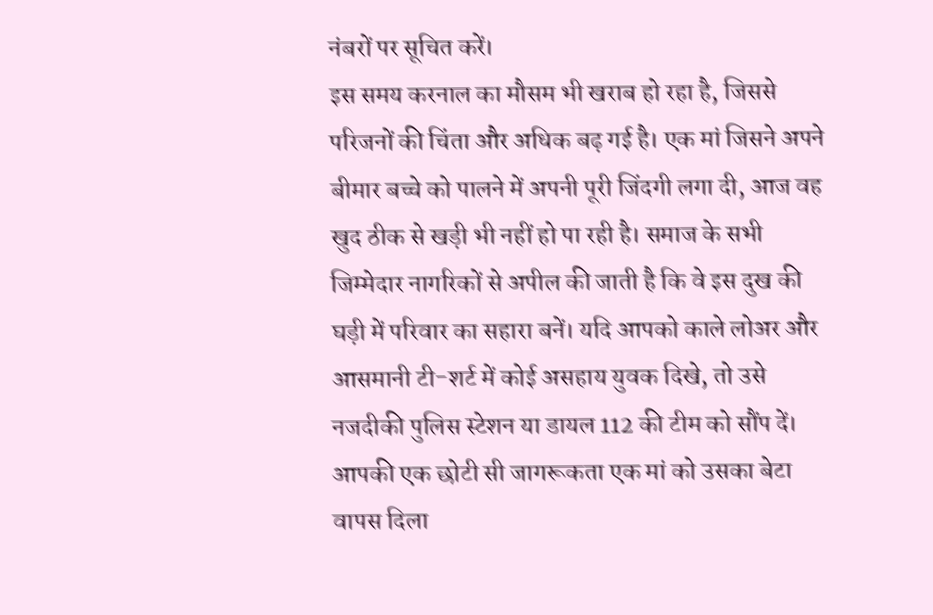नंबरों पर सूचित करें।
इस समय करनाल का मौसम भी खराब हो रहा है, जिससे परिजनों की चिंता और अधिक बढ़ गई है। एक मां जिसने अपने बीमार बच्चे को पालने में अपनी पूरी जिंदगी लगा दी, आज वह खुद ठीक से खड़ी भी नहीं हो पा रही है। समाज के सभी जिम्मेदार नागरिकों से अपील की जाती है कि वे इस दुख की घड़ी में परिवार का सहारा बनें। यदि आपको काले लोअर और आसमानी टी-शर्ट में कोई असहाय युवक दिखे, तो उसे नजदीकी पुलिस स्टेशन या डायल 112 की टीम को सौंप दें। आपकी एक छोटी सी जागरूकता एक मां को उसका बेटा वापस दिला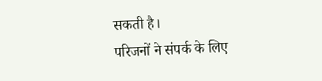सकती है।
परिजनों ने संपर्क के लिए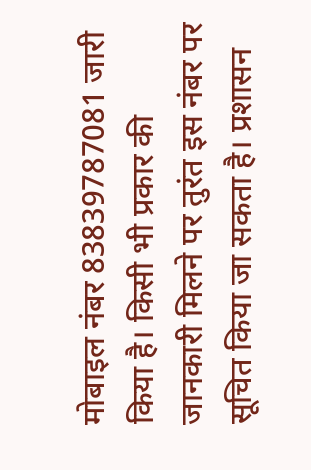मोबाइल नंबर 83839787081 जारी किया है। किसी भी प्रकार की जानकारी मिलने पर तुरंत इस नंबर पर सूचित किया जा सकता है। प्रशासन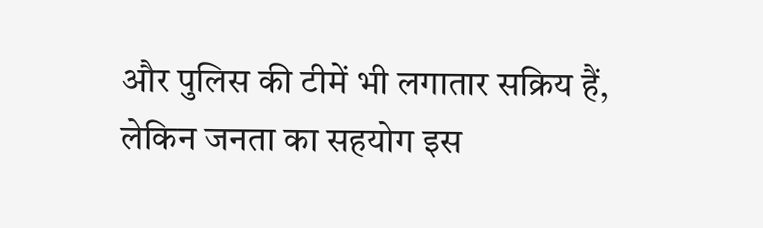और पुलिस की टीमें भी लगातार सक्रिय हैं, लेकिन जनता का सहयोग इस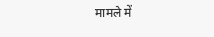मामले में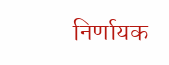निर्णायक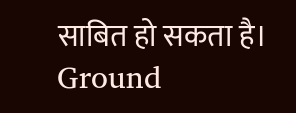साबित हो सकता है।
Ground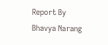Report By Bhavya Narang